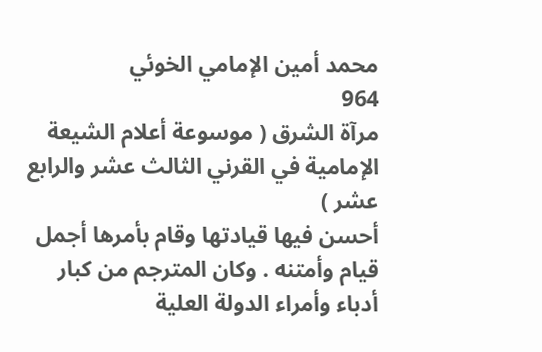محمد أمين الإمامي الخوئي
964
مرآة الشرق ( موسوعة أعلام الشيعة الإمامية في القرني الثالث عشر والرابع عشر )
أحسن فيها قيادتها وقام بأمرها أجمل قيام وأمتنه . وكان المترجم من كبار أدباء وأمراء الدولة العلية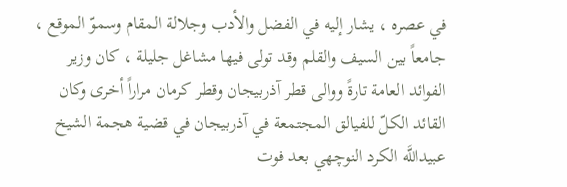في عصره ، يشار إليه في الفضل والأدب وجلالة المقام وسموّ الموقع ، جامعاً بين السيف والقلم وقد تولى فيها مشاغل جليلة ، كان وزير الفوائد العامة تارةً ووالى قطر آذربيجان وقطر كرمان مراراً أخرى وكان القائد الكلّ للفيالق المجتمعة في آذربيجان في قضية هجمة الشيخ عبيداللَّه الكرد النوچهي بعد فوت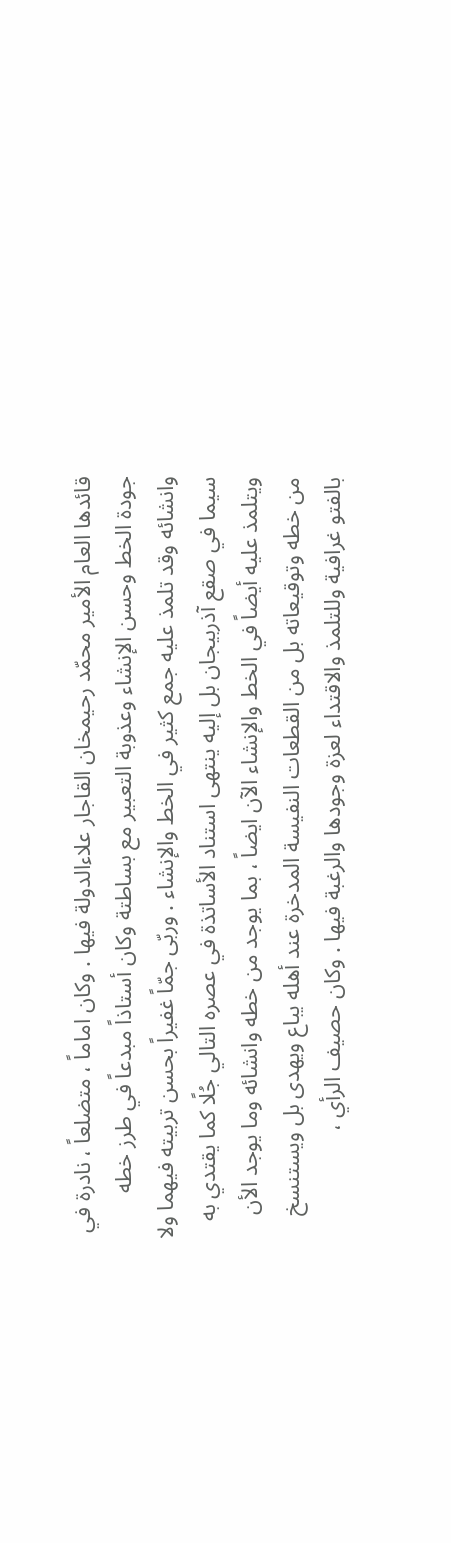قائدها العام الأمير محمّد رحيمخان القاجار علاءالدولة فيها . وكان اماماً ، متضلعاً ، نادرة في جودة الخط وحسن الإنشاء وعذوبة التعبير مع بساطتة وكان أستاذاً مبدعاً في طرز خطه وانشائه وقد تلمذ عليه جمع كثير في الخط والإنشاء . وربّى جمّاً غفيراً بحسن تربيته فيهما ولا سيما في صقع آذربيجان بل إليه ينتهى استناد الأساتذة في عصره التالي جُلًا كما يقتدي به ويتلمذ عليه أيضاً في الخط والإنشاء الآن ايضاً ، بما يوجد من خطه وانشائه وما يوجد الأن من خطه وتوقيعاته بل من القطعات النفيسة المدخرة عند أهله يباع ويهدى بل ويستنسخ بالفتو غرافية وللتلمذ والاقتداء لعزة وجودها والرغبة فيها . وكان حصيف الرأي ،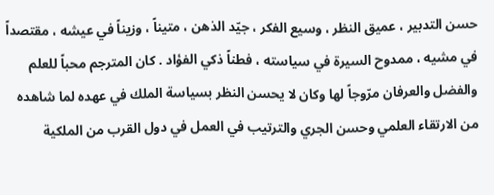حسن التدبير ، عميق النظر ، وسيع الفكر ، جيّد الذهن ، متيناً ، وزيناً في عيشه ، مقتصداً في مشيه ، ممدوح السيرة في سياسته ، فطناً ذكي الفؤاد . كان المترجم محباً للعلم والفضل والعرفان مرّوجاً لها وكان لا يحسن النظر بسياسة الملك في عهده لما شاهده من الارتقاء العلمي وحسن الجري والترتيب في العمل في دول القرب من الملكية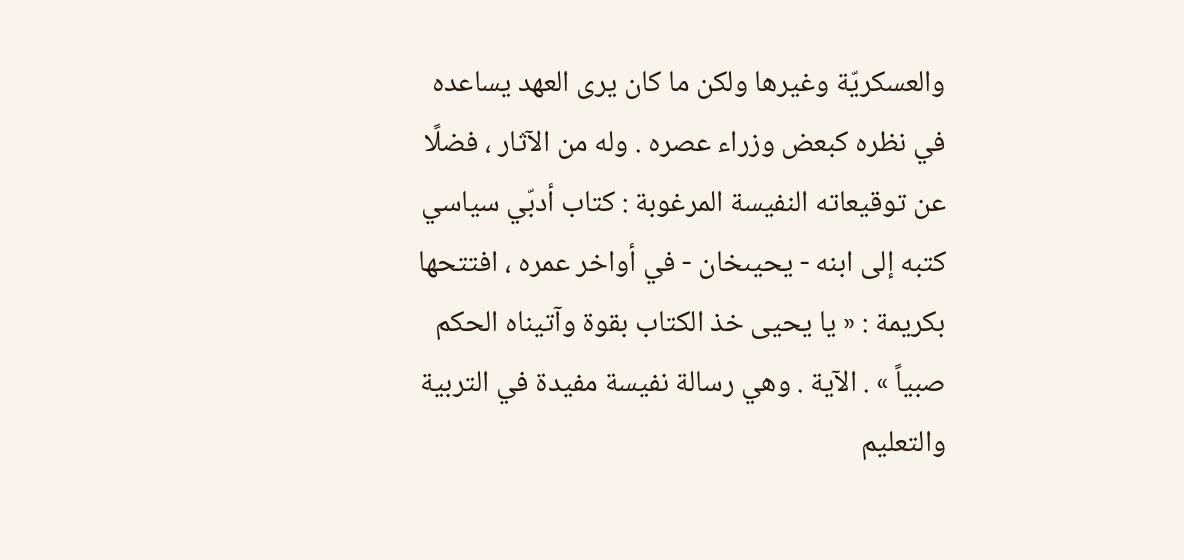والعسكريّة وغيرها ولكن ما كان يرى العهد يساعده في نظره كبعض وزراء عصره . وله من الآثار ، فضلًا عن توقيعاته النفيسة المرغوبة : كتاب أدبّي سياسي كتبه إلى ابنه - يحيىخان - في أواخر عمره ، افتتحها بكريمة : « يا يحيى خذ الكتاب بقوة وآتيناه الحكم صبياً » . الآية . وهي رسالة نفيسة مفيدة في التربية والتعليم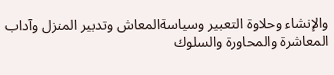والإنشاء وحلاوة التعبير وسياسةالمعاش وتدبير المنزل وآداب المعاشرة والمحاورة والسلوك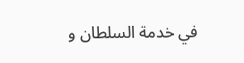في خدمة السلطان و